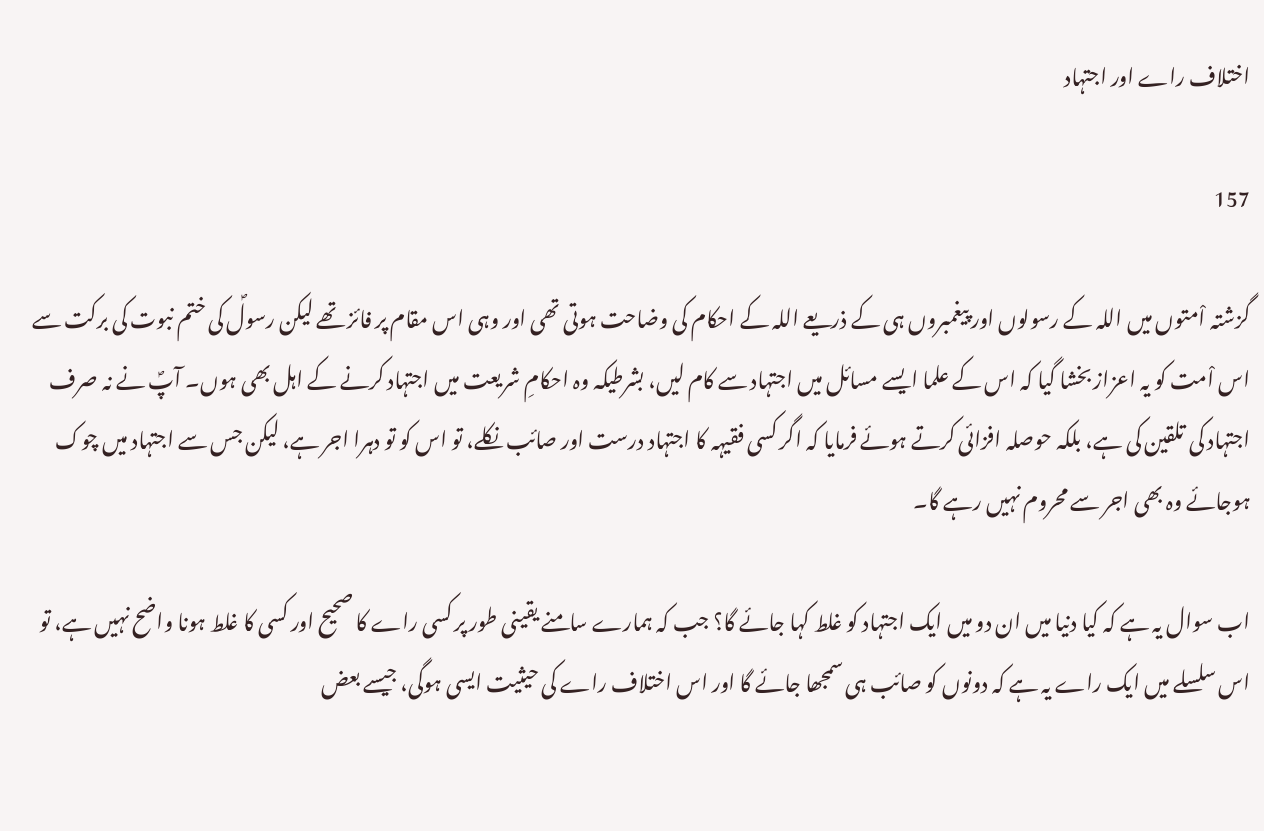اختلاف راے اور اجتہاد

157

گزشتہ اْمتوں میں اللہ کے رسولوں اور پیغمبروں ہی کے ذریعے اللہ کے احکام کی وضاحت ہوتی تھی اور وہی اس مقام پر فائز تھے لیکن رسولؐ کی ختم نبوت کی برکت سے اس اْمت کو یہ اعزاز بخشا گیا کہ اس کے علما ایسے مسائل میں اجتہاد سے کام لیں، بشرطیکہ وہ احکامِ شریعت میں اجتہاد کرنے کے اہل بھی ہوں۔ آپؐ نے نہ صرف اجتہاد کی تلقین کی ہے، بلکہ حوصلہ افزائی کرتے ہوئے فرمایا کہ اگر کسی فقیہہ کا اجتہاد درست اور صائب نکلے، تو اس کو تو دہرا اجر ہے، لیکن جس سے اجتہاد میں چوک ہوجائے وہ بھی اجر سے محروم نہیں رہے گا۔

اب سوال یہ ہے کہ کیا دنیا میں ان دو میں ایک اجتہاد کو غلط کہا جائے گا؟ جب کہ ہمارے سامنے یقینی طور پر کسی راے کا صحیح اور کسی کا غلط ہونا واضح نہیں ہے، تو اس سلسلے میں ایک راے یہ ہے کہ دونوں کو صائب ہی سمجھا جائے گا اور اس اختلاف راے کی حیثیت ایسی ہوگی، جیسے بعض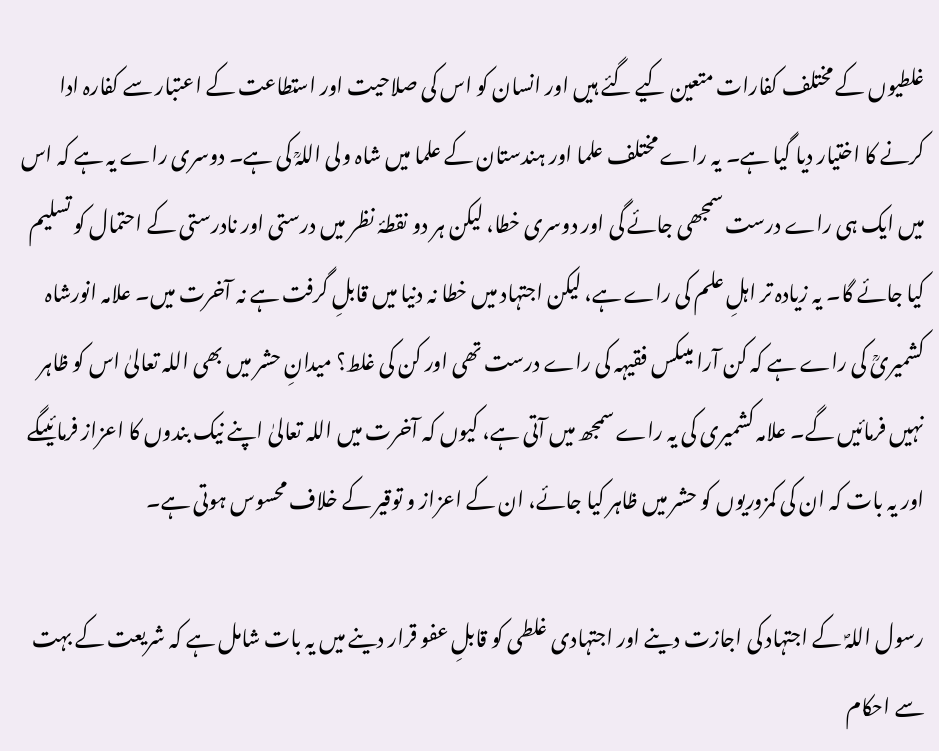غلطیوں کے مختلف کفارات متعین کیے گئے ہیں اور انسان کو اس کی صلاحیت اور استطاعت کے اعتبار سے کفارہ ادا کرنے کا اختیار دیا گیا ہے۔ یہ راے مختلف علما اور ہندستان کے علما میں شاہ ولی اللہؒ کی ہے۔ دوسری راے یہ ہے کہ اس میں ایک ہی راے درست سمجھی جائے گی اور دوسری خطا، لیکن ہر دو نقطۂ نظر میں درستی اور نادرستی کے احتمال کو تسلیم کیا جائے گا۔ یہ زیادہ تر اہلِ علم کی راے ہے، لیکن اجتہاد میں خطا نہ دنیا میں قابلِ گرفت ہے نہ آخرت میں۔ علامہ انورشاہ کشمیریؒ کی راے ہے کہ کن آرا میںکس فقیہہ کی راے درست تھی اور کن کی غلط؟ میدانِ حشر میں بھی اللہ تعالیٰ اس کو ظاہر نہیں فرمائیں گے۔ علامہ کشمیری کی یہ راے سمجھ میں آتی ہے، کیوں کہ آخرت میں اللہ تعالیٰ اپنے نیک بندوں کا اعزاز فرمائیںگے اور یہ بات کہ ان کی کمزوریوں کو حشر میں ظاہر کیا جائے، ان کے اعزاز و توقیر کے خلاف محسوس ہوتی ہے۔

رسول اللہؐ کے اجتہاد کی اجازت دینے اور اجتہادی غلطی کو قابلِ عفو قرار دینے میں یہ بات شامل ہے کہ شریعت کے بہت سے احکام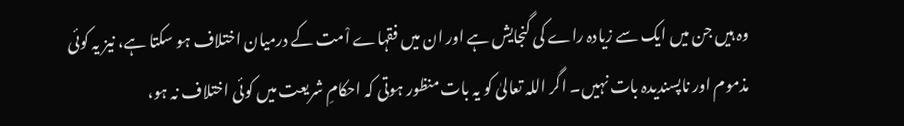وہ ہیں جن میں ایک سے زیادہ راے کی گنجایش ہے اور ان میں فقہاے اْمت کے درمیان اختلاف ہو سکتا ہے، نیز یہ کوئی مذموم اور ناپسندیدہ بات نہیں۔ اگر اللہ تعالیٰ کو یہ بات منظور ہوتی کہ احکامِ شریعت میں کوئی اختلاف نہ ہو،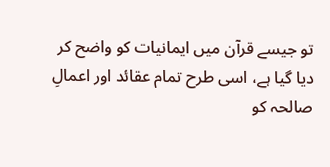تو جیسے قرآن میں ایمانیات کو واضح کر دیا گیا ہے، اسی طرح تمام عقائد اور اعمالِ صالحہ کو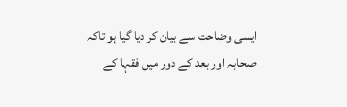ایسی وضاحت سے بیان کر دیا گیا ہو تاکہ صحابہ اور بعد کے دور میں فقہا کے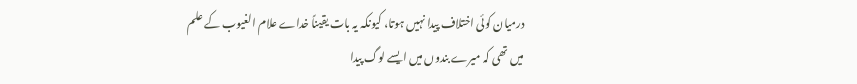درمیان کوئی اختلاف پیدا نہیں ہوتا، کیونکہ یہ بات یقیناً خداے علام الغیوب کے علم میں تھی کہ میرے بندوں میں ایسے لوگ پیدا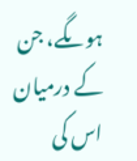ہوںگے، جن کے درمیان اس کی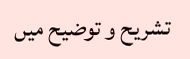تشریح و توضیح میں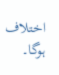اختلاف ہوگا۔